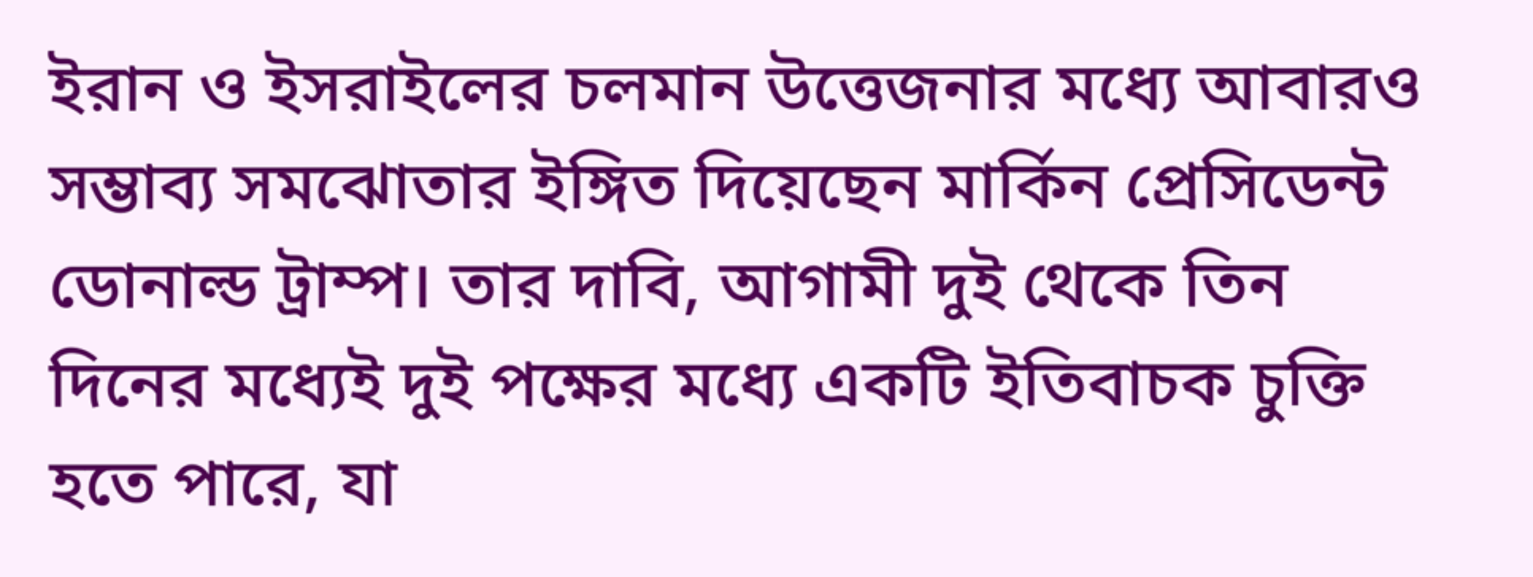ইরান ও ইসরাইলের চলমান উত্তেজনার মধ্যে আবারও সম্ভাব্য সমঝোতার ইঙ্গিত দিয়েছেন মার্কিন প্রেসিডেন্ট ডোনাল্ড ট্রাম্প। তার দাবি, আগামী দুই থেকে তিন দিনের মধ্যেই দুই পক্ষের মধ্যে একটি ইতিবাচক চুক্তি হতে পারে, যা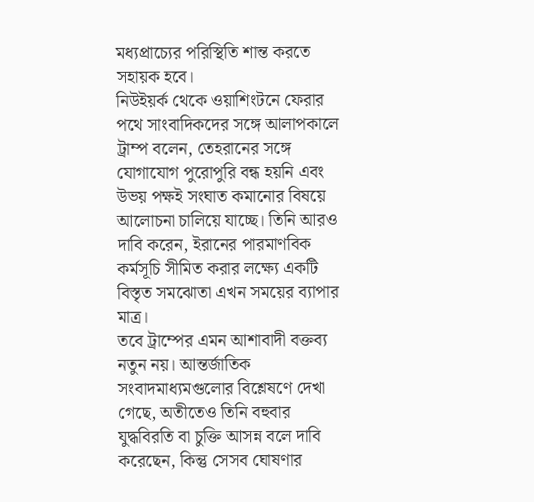মধ্যপ্রাচ্যের পরিস্থিতি শান্ত করতে সহায়ক হবে।
নিউইয়র্ক থেকে ওয়াশিংটনে ফেরার পথে সাংবাদিকদের সঙ্গে আলাপকালে ট্রাম্প বলেন, তেহরানের সঙ্গে যোগাযোগ পুরোপুরি বন্ধ হয়নি এবং উভয় পক্ষই সংঘাত কমানোর বিষয়ে আলোচনা চালিয়ে যাচ্ছে। তিনি আরও দাবি করেন, ইরানের পারমাণবিক কর্মসূচি সীমিত করার লক্ষ্যে একটি বিস্তৃত সমঝোতা এখন সময়ের ব্যাপার মাত্র।
তবে ট্রাম্পের এমন আশাবাদী বক্তব্য নতুন নয়। আন্তর্জাতিক সংবাদমাধ্যমগুলোর বিশ্লেষণে দেখা গেছে, অতীতেও তিনি বহুবার যুদ্ধবিরতি বা চুক্তি আসন্ন বলে দাবি করেছেন, কিন্তু সেসব ঘোষণার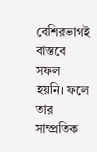বেশিরভাগই বাস্তবে সফল হয়নি। ফলে তার সাম্প্রতিক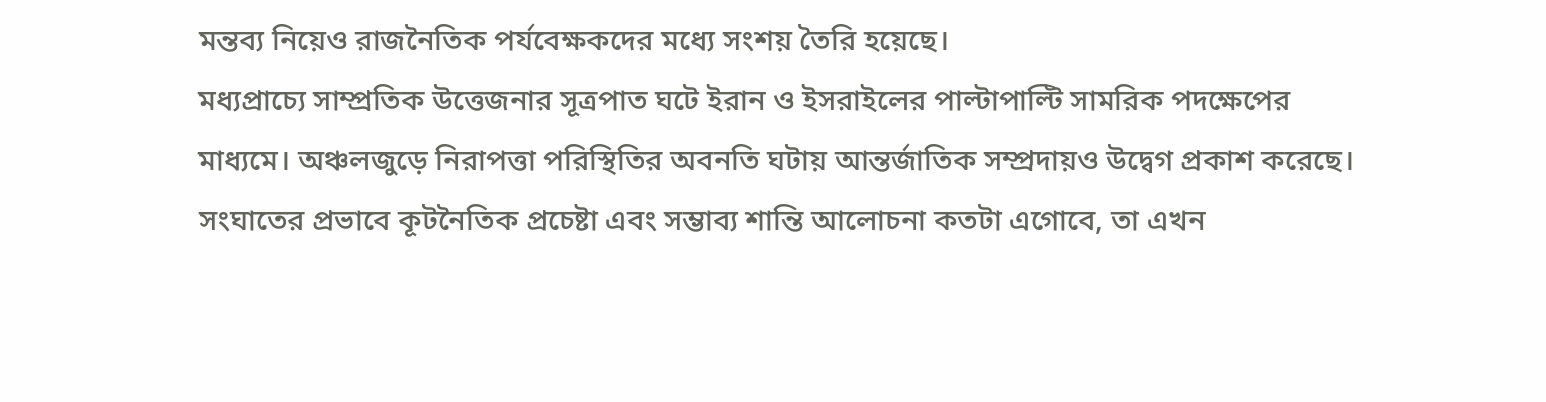মন্তব্য নিয়েও রাজনৈতিক পর্যবেক্ষকদের মধ্যে সংশয় তৈরি হয়েছে।
মধ্যপ্রাচ্যে সাম্প্রতিক উত্তেজনার সূত্রপাত ঘটে ইরান ও ইসরাইলের পাল্টাপাল্টি সামরিক পদক্ষেপের মাধ্যমে। অঞ্চলজুড়ে নিরাপত্তা পরিস্থিতির অবনতি ঘটায় আন্তর্জাতিক সম্প্রদায়ও উদ্বেগ প্রকাশ করেছে। সংঘাতের প্রভাবে কূটনৈতিক প্রচেষ্টা এবং সম্ভাব্য শান্তি আলোচনা কতটা এগোবে, তা এখন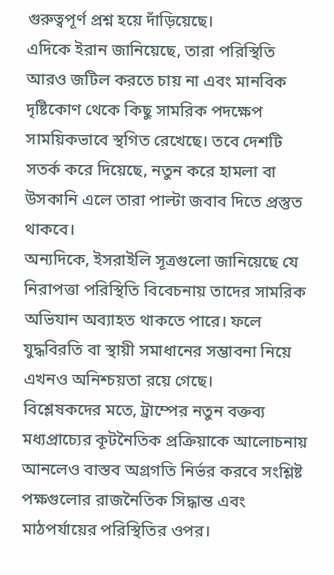গুরুত্বপূর্ণ প্রশ্ন হয়ে দাঁড়িয়েছে।
এদিকে ইরান জানিয়েছে, তারা পরিস্থিতি আরও জটিল করতে চায় না এবং মানবিক দৃষ্টিকোণ থেকে কিছু সামরিক পদক্ষেপ সাময়িকভাবে স্থগিত রেখেছে। তবে দেশটি সতর্ক করে দিয়েছে, নতুন করে হামলা বা উসকানি এলে তারা পাল্টা জবাব দিতে প্রস্তুত থাকবে।
অন্যদিকে, ইসরাইলি সূত্রগুলো জানিয়েছে যে নিরাপত্তা পরিস্থিতি বিবেচনায় তাদের সামরিক অভিযান অব্যাহত থাকতে পারে। ফলে যুদ্ধবিরতি বা স্থায়ী সমাধানের সম্ভাবনা নিয়ে এখনও অনিশ্চয়তা রয়ে গেছে।
বিশ্লেষকদের মতে, ট্রাম্পের নতুন বক্তব্য মধ্যপ্রাচ্যের কূটনৈতিক প্রক্রিয়াকে আলোচনায় আনলেও বাস্তব অগ্রগতি নির্ভর করবে সংশ্লিষ্ট পক্ষগুলোর রাজনৈতিক সিদ্ধান্ত এবং মাঠপর্যায়ের পরিস্থিতির ওপর।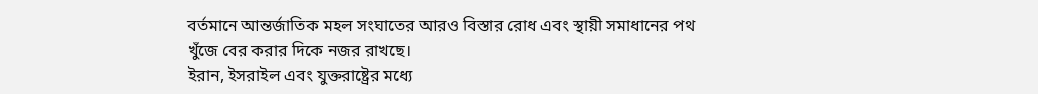বর্তমানে আন্তর্জাতিক মহল সংঘাতের আরও বিস্তার রোধ এবং স্থায়ী সমাধানের পথ খুঁজে বের করার দিকে নজর রাখছে।
ইরান, ইসরাইল এবং যুক্তরাষ্ট্রের মধ্যে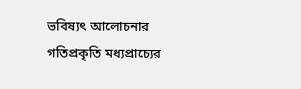ভবিষ্যৎ আলোচনার গতিপ্রকৃতি মধ্যপ্রাচ্যের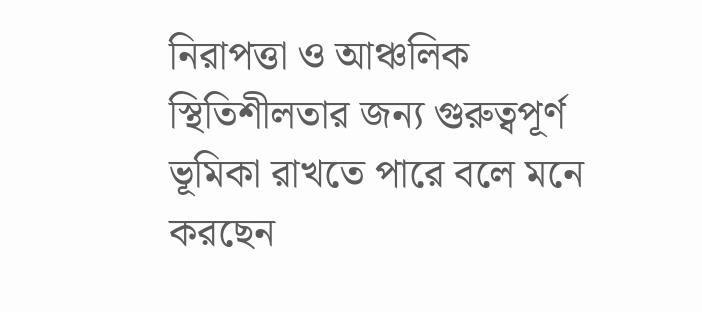নিরাপত্তা ও আঞ্চলিক স্থিতিশীলতার জন্য গুরুত্বপূর্ণ ভূমিকা রাখতে পারে বলে মনে করছেন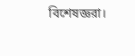বিশেষজ্ঞরা।